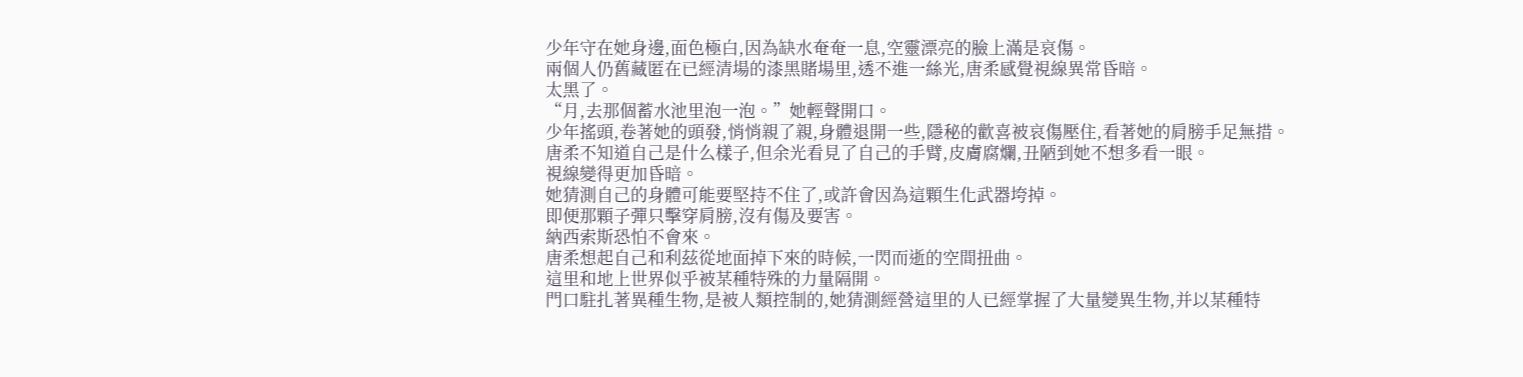少年守在她身邊,面色極白,因為缺水奄奄一息,空靈漂亮的臉上滿是哀傷。
兩個人仍舊藏匿在已經清場的漆黑賭場里,透不進一絲光,唐柔感覺視線異常昏暗。
太黑了。
“月,去那個蓄水池里泡一泡。”她輕聲開口。
少年搖頭,卷著她的頭發,悄悄親了親,身體退開一些,隱秘的歡喜被哀傷壓住,看著她的肩膀手足無措。
唐柔不知道自己是什么樣子,但余光看見了自己的手臂,皮膚腐爛,丑陋到她不想多看一眼。
視線變得更加昏暗。
她猜測自己的身體可能要堅持不住了,或許會因為這顆生化武器垮掉。
即便那顆子彈只擊穿肩膀,沒有傷及要害。
納西索斯恐怕不會來。
唐柔想起自己和利茲從地面掉下來的時候,一閃而逝的空間扭曲。
這里和地上世界似乎被某種特殊的力量隔開。
門口駐扎著異種生物,是被人類控制的,她猜測經營這里的人已經掌握了大量變異生物,并以某種特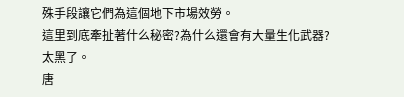殊手段讓它們為這個地下市場效勞。
這里到底牽扯著什么秘密?為什么還會有大量生化武器?
太黑了。
唐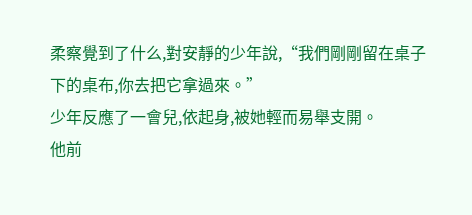柔察覺到了什么,對安靜的少年說,“我們剛剛留在桌子下的桌布,你去把它拿過來。”
少年反應了一會兒,依起身,被她輕而易舉支開。
他前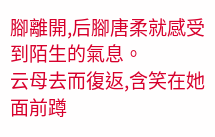腳離開,后腳唐柔就感受到陌生的氣息。
云母去而復返,含笑在她面前蹲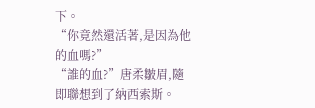下。
“你竟然還活著,是因為他的血嗎?”
“誰的血?”唐柔皺眉,隨即聯想到了納西索斯。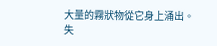大量的霧狀物從它身上涌出。
失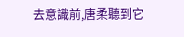去意識前,唐柔聽到它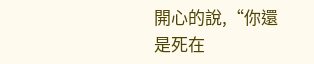開心的說,“你還是死在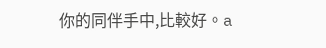你的同伴手中,比較好。a